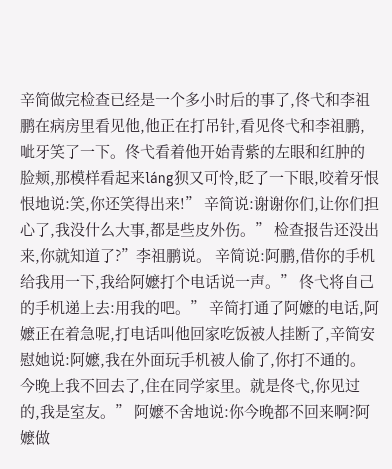辛简做完检查已经是一个多小时后的事了,佟弋和李祖鹏在病房里看见他,他正在打吊针,看见佟弋和李祖鹏,呲牙笑了一下。佟弋看着他开始青紫的左眼和红肿的脸颊,那模样看起来láng狈又可怜,眨了一下眼,咬着牙恨恨地说:笑,你还笑得出来!” 辛简说:谢谢你们,让你们担心了,我没什么大事,都是些皮外伤。” 检查报告还没出来,你就知道了?”李祖鹏说。 辛简说:阿鹏,借你的手机给我用一下,我给阿嬷打个电话说一声。” 佟弋将自己的手机递上去:用我的吧。” 辛简打通了阿嬷的电话,阿嬷正在着急呢,打电话叫他回家吃饭被人挂断了,辛简安慰她说:阿嬷,我在外面玩手机被人偷了,你打不通的。今晚上我不回去了,住在同学家里。就是佟弋,你见过的,我是室友。” 阿嬷不舍地说:你今晚都不回来啊?阿嬷做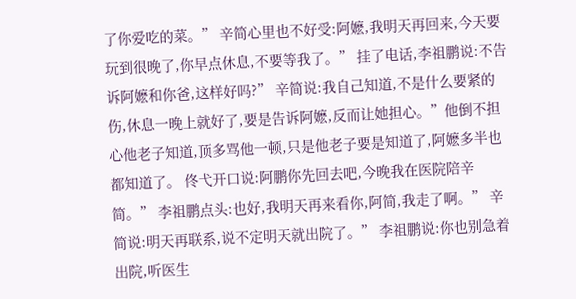了你爱吃的菜。” 辛简心里也不好受:阿嬷,我明天再回来,今天要玩到很晚了,你早点休息,不要等我了。” 挂了电话,李祖鹏说:不告诉阿嬷和你爸,这样好吗?” 辛简说:我自己知道,不是什么要紧的伤,休息一晚上就好了,要是告诉阿嬷,反而让她担心。”他倒不担心他老子知道,顶多骂他一顿,只是他老子要是知道了,阿嬷多半也都知道了。 佟弋开口说:阿鹏你先回去吧,今晚我在医院陪辛简。” 李祖鹏点头:也好,我明天再来看你,阿简,我走了啊。” 辛简说:明天再联系,说不定明天就出院了。” 李祖鹏说:你也别急着出院,听医生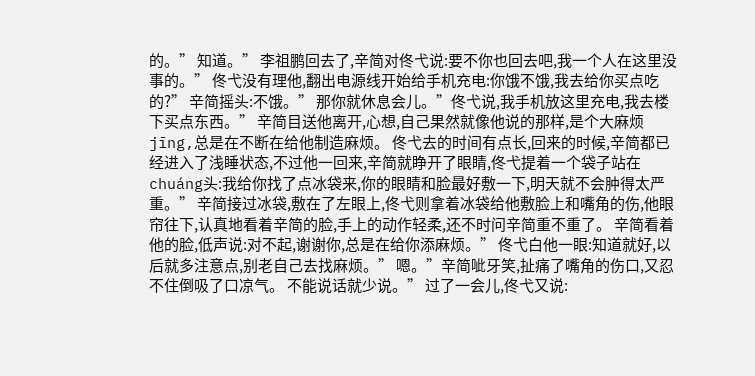的。” 知道。” 李祖鹏回去了,辛简对佟弋说:要不你也回去吧,我一个人在这里没事的。” 佟弋没有理他,翻出电源线开始给手机充电:你饿不饿,我去给你买点吃的?” 辛简摇头:不饿。” 那你就休息会儿。”佟弋说,我手机放这里充电,我去楼下买点东西。” 辛简目送他离开,心想,自己果然就像他说的那样,是个大麻烦jīng,总是在不断在给他制造麻烦。 佟弋去的时间有点长,回来的时候,辛简都已经进入了浅睡状态,不过他一回来,辛简就睁开了眼睛,佟弋提着一个袋子站在chuáng头:我给你找了点冰袋来,你的眼睛和脸最好敷一下,明天就不会肿得太严重。” 辛简接过冰袋,敷在了左眼上,佟弋则拿着冰袋给他敷脸上和嘴角的伤,他眼帘往下,认真地看着辛简的脸,手上的动作轻柔,还不时问辛简重不重了。 辛简看着他的脸,低声说:对不起,谢谢你,总是在给你添麻烦。” 佟弋白他一眼:知道就好,以后就多注意点,别老自己去找麻烦。” 嗯。”辛简呲牙笑,扯痛了嘴角的伤口,又忍不住倒吸了口凉气。 不能说话就少说。” 过了一会儿,佟弋又说: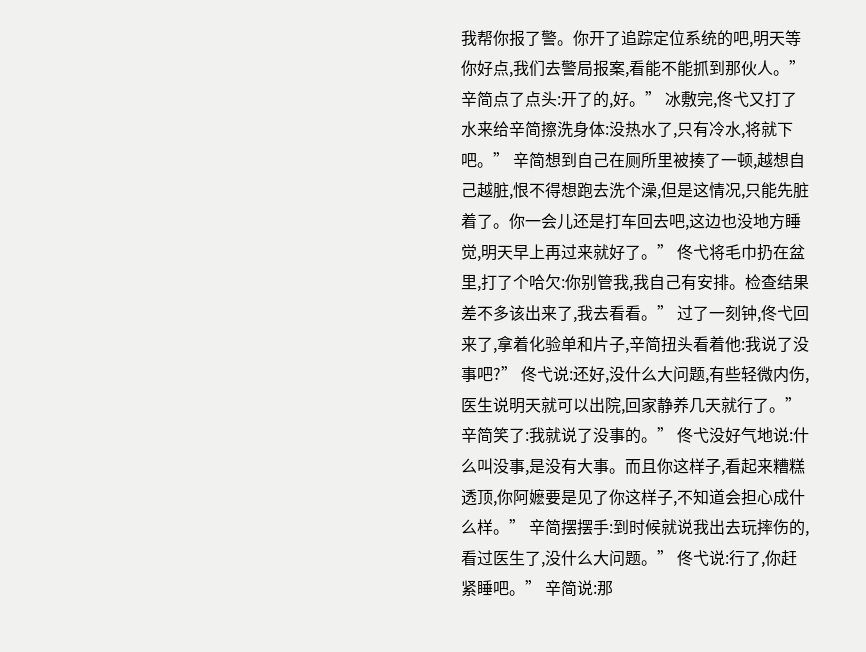我帮你报了警。你开了追踪定位系统的吧,明天等你好点,我们去警局报案,看能不能抓到那伙人。” 辛简点了点头:开了的,好。” 冰敷完,佟弋又打了水来给辛简擦洗身体:没热水了,只有冷水,将就下吧。” 辛简想到自己在厕所里被揍了一顿,越想自己越脏,恨不得想跑去洗个澡,但是这情况,只能先脏着了。你一会儿还是打车回去吧,这边也没地方睡觉,明天早上再过来就好了。” 佟弋将毛巾扔在盆里,打了个哈欠:你别管我,我自己有安排。检查结果差不多该出来了,我去看看。” 过了一刻钟,佟弋回来了,拿着化验单和片子,辛简扭头看着他:我说了没事吧?” 佟弋说:还好,没什么大问题,有些轻微内伤,医生说明天就可以出院,回家静养几天就行了。” 辛简笑了:我就说了没事的。” 佟弋没好气地说:什么叫没事,是没有大事。而且你这样子,看起来糟糕透顶,你阿嬷要是见了你这样子,不知道会担心成什么样。” 辛简摆摆手:到时候就说我出去玩摔伤的,看过医生了,没什么大问题。” 佟弋说:行了,你赶紧睡吧。” 辛简说:那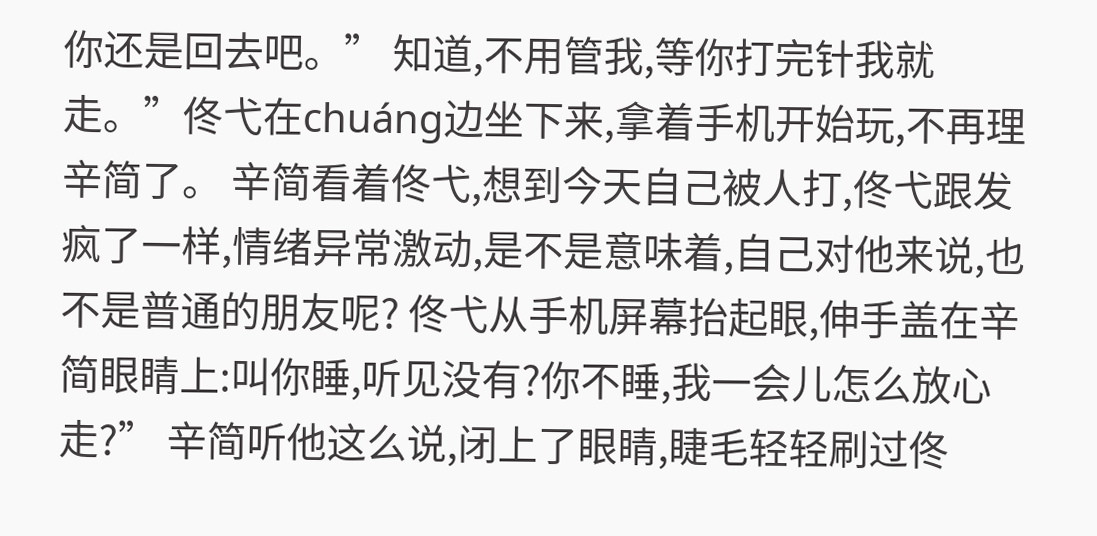你还是回去吧。” 知道,不用管我,等你打完针我就走。”佟弋在chuáng边坐下来,拿着手机开始玩,不再理辛简了。 辛简看着佟弋,想到今天自己被人打,佟弋跟发疯了一样,情绪异常激动,是不是意味着,自己对他来说,也不是普通的朋友呢? 佟弋从手机屏幕抬起眼,伸手盖在辛简眼睛上:叫你睡,听见没有?你不睡,我一会儿怎么放心走?” 辛简听他这么说,闭上了眼睛,睫毛轻轻刷过佟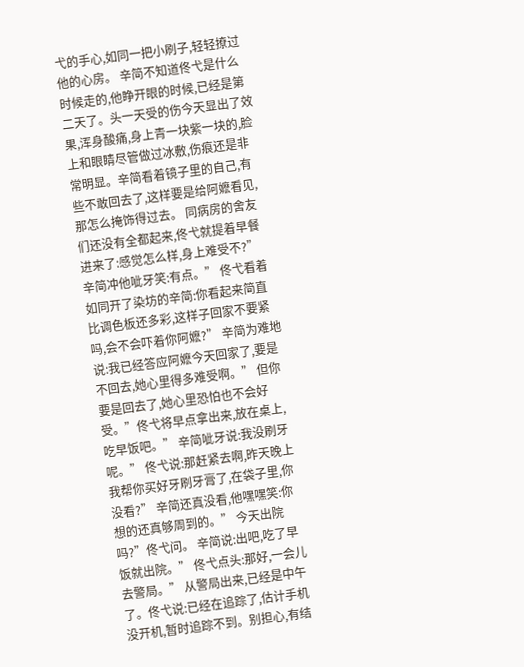弋的手心,如同一把小刷子,轻轻撩过他的心房。 辛简不知道佟弋是什么时候走的,他睁开眼的时候,已经是第二天了。头一天受的伤今天显出了效果,浑身酸痛,身上青一块紫一块的,脸上和眼睛尽管做过冰敷,伤痕还是非常明显。辛简看着镜子里的自己,有些不敢回去了,这样要是给阿嬷看见,那怎么掩饰得过去。 同病房的舍友们还没有全都起来,佟弋就提着早餐进来了:感觉怎么样,身上难受不?” 辛简冲他呲牙笑:有点。” 佟弋看着如同开了染坊的辛简:你看起来简直比调色板还多彩,这样子回家不要紧吗,会不会吓着你阿嬷?” 辛简为难地说:我已经答应阿嬷今天回家了,要是不回去,她心里得多难受啊。” 但你要是回去了,她心里恐怕也不会好受。”佟弋将早点拿出来,放在桌上,吃早饭吧。” 辛简呲牙说:我没刷牙呢。” 佟弋说:那赶紧去啊,昨天晚上我帮你买好牙刷牙膏了,在袋子里,你没看?” 辛简还真没看,他嘿嘿笑:你想的还真够周到的。” 今天出院吗?”佟弋问。 辛简说:出吧,吃了早饭就出院。” 佟弋点头:那好,一会儿去警局。” 从警局出来,已经是中午了。佟弋说:已经在追踪了,估计手机没开机,暂时追踪不到。别担心,有结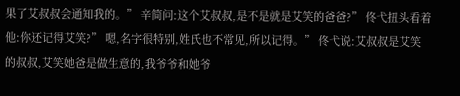果了艾叔叔会通知我的。” 辛简问:这个艾叔叔,是不是就是艾笑的爸爸?” 佟弋扭头看着他:你还记得艾笑?” 嗯,名字很特别,姓氏也不常见,所以记得。” 佟弋说:艾叔叔是艾笑的叔叔,艾笑她爸是做生意的,我爷爷和她爷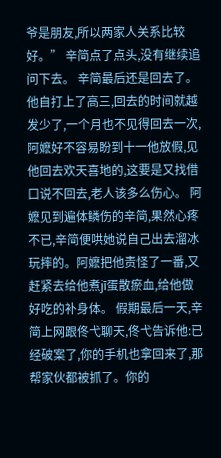爷是朋友,所以两家人关系比较好。” 辛简点了点头,没有继续追问下去。 辛简最后还是回去了。他自打上了高三,回去的时间就越发少了,一个月也不见得回去一次,阿嬷好不容易盼到十一他放假,见他回去欢天喜地的,这要是又找借口说不回去,老人该多么伤心。 阿嬷见到遍体鳞伤的辛简,果然心疼不已,辛简便哄她说自己出去溜冰玩摔的。阿嬷把他责怪了一番,又赶紧去给他煮jī蛋散瘀血,给他做好吃的补身体。 假期最后一天,辛简上网跟佟弋聊天,佟弋告诉他:已经破案了,你的手机也拿回来了,那帮家伙都被抓了。你的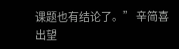课题也有结论了。” 辛简喜出望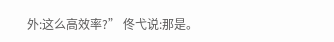外:这么高效率?” 佟弋说:那是。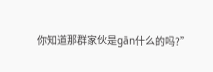你知道那群家伙是gān什么的吗?”